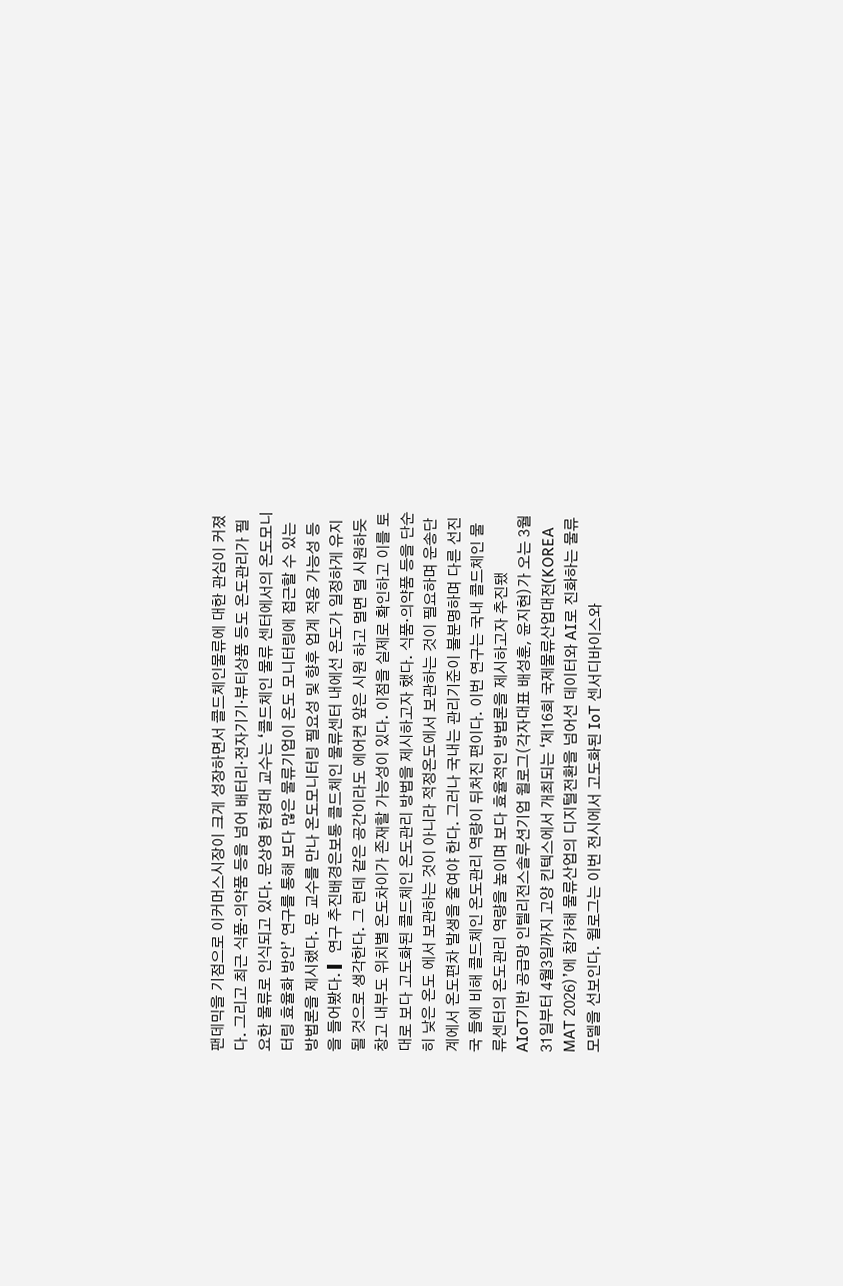팬데믹을 기점으로 이커머스시장이 크게 성장하면서 콜드체인물류에 대한 관심이 커졌다. 그리고 최근 식품·의약품 등을 넘어 배터리·전자기기·뷰티상품 등도 온도관리가 필요한 물류로 인식되고 있다. 문상영 한경대 교수는 ‘콜드체인 물류 센터에서의 온도모니터링 효율화 방안’ 연구를 통해 보다 많은 물류기업이 온도 모니터링에 접근할 수 있는 방법론을 제시했다. 문 교수를 만나 온도모니터링 필요성 및 향후 업계 적용 가능성 등을 들어봤다. ▎연구 추진배경은보통 콜드체인 물류센터 내에선 온도가 일정하게 유지될 것으로 생각한다. 그 런데 같은 공간이라도 에어컨 앞은 시원 하고 멀면 덜 시원하듯 창고 내부도 위치별 온도차이가 존재할 가능성이 있다. 이점을 실제로 확인하고 이를 토대로 보다 고도화된 콜드체인 온도관리 방법을 제시하고자 했다. 식품·의약품 등을 단순히 낮은 온도 에서 보관하는 것이 아니라 적정온도에서 보관하는 것이 필요하며 운송단계에서 온도편차 발생을 줄여야 한다. 그러나 국내는 관리기준이 불분명하며 다른 선진국 들에 비해 콜드체인 온도관리 역량이 뒤처진 편이다. 이번 연구는 국내 콜드체인 물류센터의 온도관리 역량을 높이며 보다 효율적인 방법론을 제시하고자 추진됐
AIoT기반 공급망 인텔리전스솔루션기업 윌로그(각자대표 배성훈, 윤지현)가 오는 3월31일부터 4월3일까지 고양 킨텍스에서 개최되는 ‘제16회 국제물류산업대전(KOREA MAT 2026)’에 참가해 물류산업의 디지털전환을 넘어선 데이터와 AI로 진화하는 물류모델을 선보인다. 윌로그는 이번 전시에서 고도화된 IoT 센서디바이스와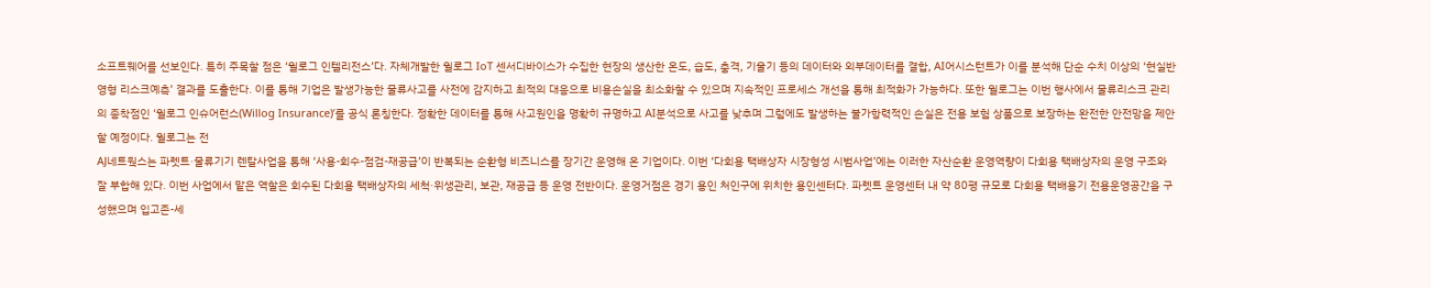소프트웨어를 선보인다. 특히 주목할 점은 ‘윌로그 인텔리전스’다. 자체개발한 윌로그 IoT 센서디바이스가 수집한 현장의 생산한 온도, 습도, 충격, 기울기 등의 데이터와 외부데이터를 결합, AI어시스턴트가 이를 분석해 단순 수치 이상의 ‘현실반영형 리스크예측’ 결과를 도출한다. 이를 통해 기업은 발생가능한 물류사고를 사전에 감지하고 최적의 대응으로 비용손실을 최소화할 수 있으며 지속적인 프로세스 개선을 통해 최적화가 가능하다. 또한 윌로그는 이번 행사에서 물류리스크 관리의 종착점인 ‘윌로그 인슈어런스(Willog Insurance)’를 공식 론칭한다. 정확한 데이터를 통해 사고원인을 명확히 규명하고 AI분석으로 사고를 낮추며 그럼에도 발생하는 불가항력적인 손실은 전용 보험 상품으로 보장하는 완전한 안전망을 제안할 예정이다. 윌로그는 전
AJ네트웍스는 파렛트·물류기기 렌탈사업을 통해 ‘사용-회수-점검-재공급’이 반복되는 순환형 비즈니스를 장기간 운영해 온 기업이다. 이번 ‘다회용 택배상자 시장형성 시범사업’에는 이러한 자산순환 운영역량이 다회용 택배상자의 운영 구조와 잘 부합해 있다. 이번 사업에서 맡은 역할은 회수된 다회용 택배상자의 세척·위생관리, 보관, 재공급 등 운영 전반이다. 운영거점은 경기 용인 처인구에 위치한 용인센터다. 파렛트 운영센터 내 약 80평 규모로 다회용 택배용기 전용운영공간을 구성했으며 입고존-세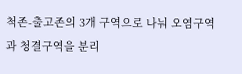척존-출고존의 3개 구역으로 나눠 오염구역과 청결구역을 분리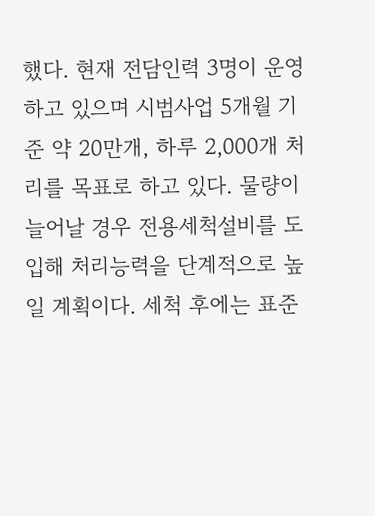했다. 현재 전담인력 3명이 운영하고 있으며 시범사업 5개월 기준 약 20만개, 하루 2,000개 처리를 목표로 하고 있다. 물량이 늘어날 경우 전용세척설비를 도입해 처리능력을 단계적으로 높일 계획이다. 세척 후에는 표준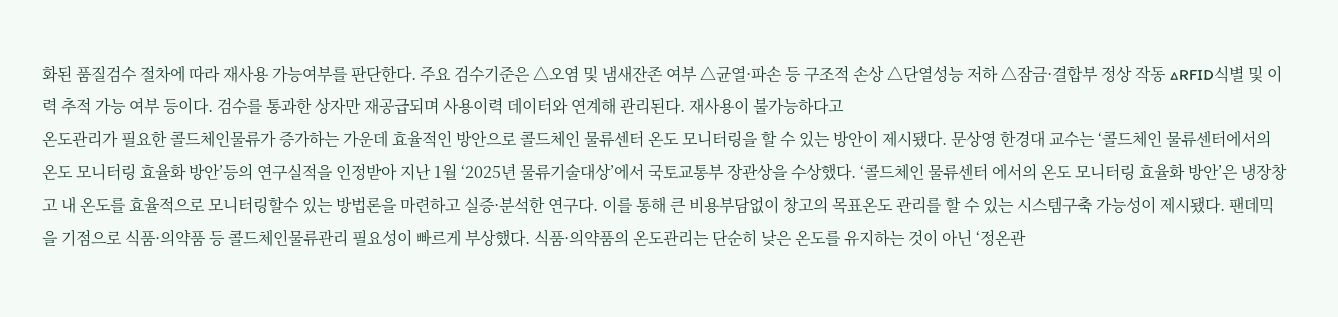화된 품질검수 절차에 따라 재사용 가능여부를 판단한다. 주요 검수기준은 △오염 및 냄새잔존 여부 △균열·파손 등 구조적 손상 △단열성능 저하 △잠금·결합부 정상 작동 △RFID식별 및 이력 추적 가능 여부 등이다. 검수를 통과한 상자만 재공급되며 사용이력 데이터와 연계해 관리된다. 재사용이 불가능하다고
온도관리가 필요한 콜드체인물류가 증가하는 가운데 효율적인 방안으로 콜드체인 물류센터 온도 모니터링을 할 수 있는 방안이 제시됐다. 문상영 한경대 교수는 ‘콜드체인 물류센터에서의 온도 모니터링 효율화 방안’등의 연구실적을 인정받아 지난 1월 ‘2025년 물류기술대상’에서 국토교통부 장관상을 수상했다. ‘콜드체인 물류센터 에서의 온도 모니터링 효율화 방안’은 냉장창고 내 온도를 효율적으로 모니터링할수 있는 방법론을 마련하고 실증·분석한 연구다. 이를 통해 큰 비용부담없이 창고의 목표온도 관리를 할 수 있는 시스템구축 가능성이 제시됐다. 팬데믹을 기점으로 식품·의약품 등 콜드체인물류관리 필요성이 빠르게 부상했다. 식품·의약품의 온도관리는 단순히 낮은 온도를 유지하는 것이 아닌 ‘정온관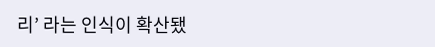리’ 라는 인식이 확산됐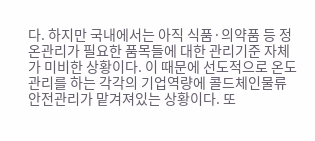다. 하지만 국내에서는 아직 식품·의약품 등 정온관리가 필요한 품목들에 대한 관리기준 자체가 미비한 상황이다. 이 때문에 선도적으로 온도관리를 하는 각각의 기업역량에 콜드체인물류 안전관리가 맡겨져있는 상황이다. 또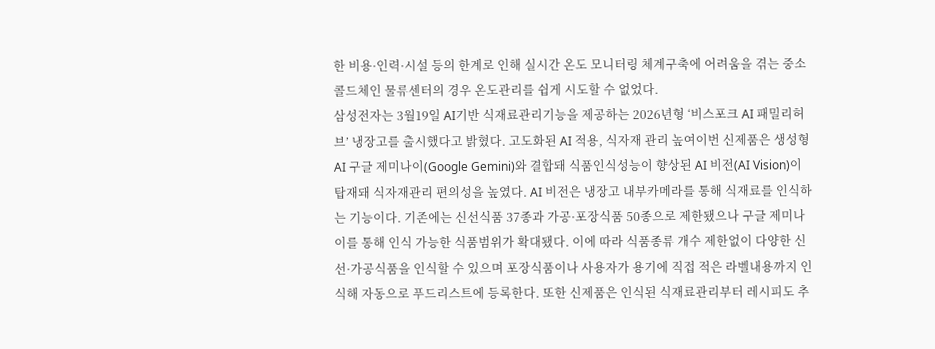한 비용·인력·시설 등의 한계로 인해 실시간 온도 모니터링 체계구축에 어려움을 겪는 중소 콜드체인 물류센터의 경우 온도관리를 쉽게 시도할 수 없었다.
삼성전자는 3월19일 AI기반 식재료관리기능을 제공하는 2026년형 ‘비스포크 AI 패밀리허브’ 냉장고를 출시했다고 밝혔다. 고도화된 AI 적용, 식자재 관리 높여이번 신제품은 생성형 AI 구글 제미나이(Google Gemini)와 결합돼 식품인식성능이 향상된 AI 비전(AI Vision)이 탑재돼 식자재관리 편의성을 높였다. AI 비전은 냉장고 내부카메라를 통해 식재료를 인식하는 기능이다. 기존에는 신선식품 37종과 가공·포장식품 50종으로 제한됐으나 구글 제미나이를 통해 인식 가능한 식품범위가 확대됐다. 이에 따라 식품종류 개수 제한없이 다양한 신선·가공식품을 인식할 수 있으며 포장식품이나 사용자가 용기에 직접 적은 라벨내용까지 인식해 자동으로 푸드리스트에 등록한다. 또한 신제품은 인식된 식재료관리부터 레시피도 추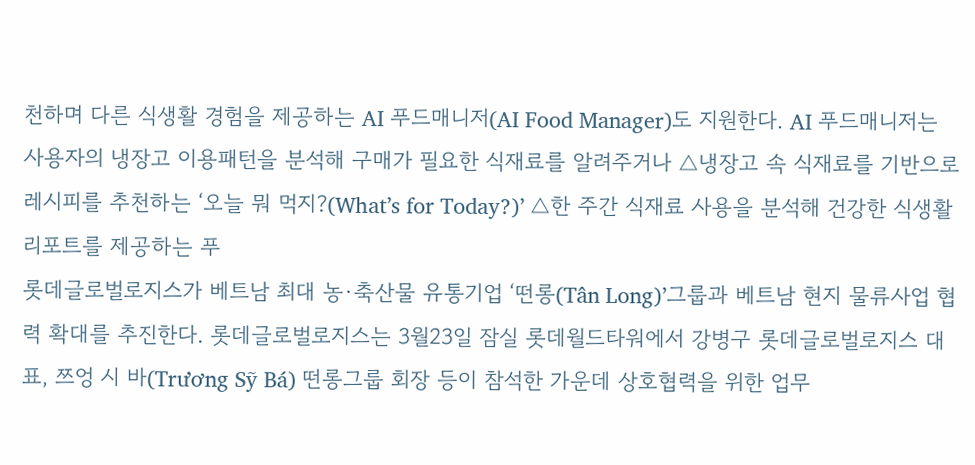천하며 다른 식생활 경험을 제공하는 AI 푸드매니저(AI Food Manager)도 지원한다. AI 푸드매니저는 사용자의 냉장고 이용패턴을 분석해 구매가 필요한 식재료를 알려주거나 △냉장고 속 식재료를 기반으로 레시피를 추천하는 ‘오늘 뭐 먹지?(What’s for Today?)’ △한 주간 식재료 사용을 분석해 건강한 식생활리포트를 제공하는 푸
롯데글로벌로지스가 베트남 최대 농·축산물 유통기업 ‘떤롱(Tân Long)’그룹과 베트남 현지 물류사업 협력 확대를 추진한다. 롯데글로벌로지스는 3월23일 잠실 롯데월드타워에서 강병구 롯데글로벌로지스 대표, 쯔엉 시 바(Trương Sỹ Bá) 떤롱그룹 회장 등이 참석한 가운데 상호협력을 위한 업무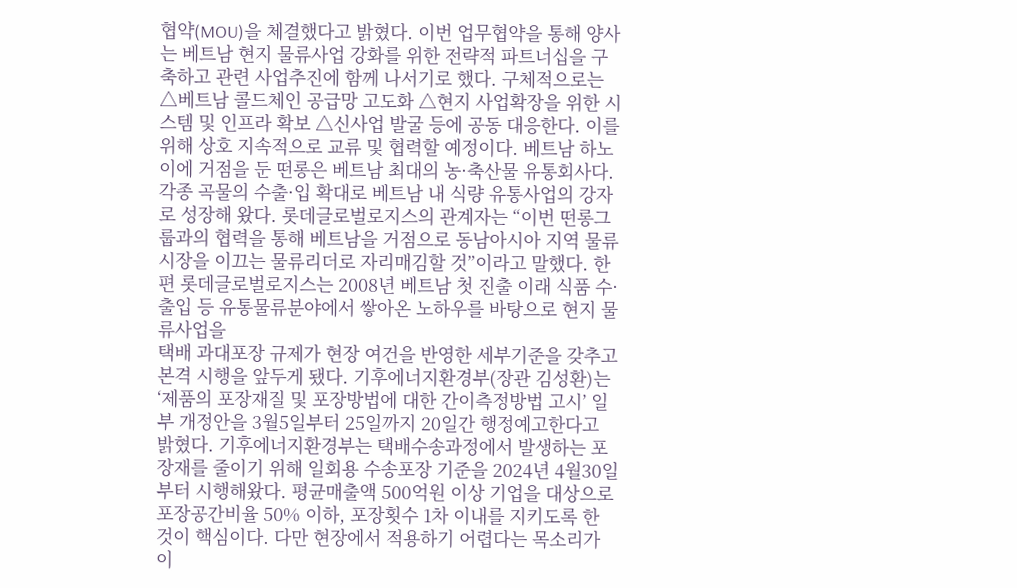협약(MOU)을 체결했다고 밝혔다. 이번 업무협약을 통해 양사는 베트남 현지 물류사업 강화를 위한 전략적 파트너십을 구축하고 관련 사업추진에 함께 나서기로 했다. 구체적으로는 △베트남 콜드체인 공급망 고도화 △현지 사업확장을 위한 시스템 및 인프라 확보 △신사업 발굴 등에 공동 대응한다. 이를 위해 상호 지속적으로 교류 및 협력할 예정이다. 베트남 하노이에 거점을 둔 떤롱은 베트남 최대의 농·축산물 유통회사다. 각종 곡물의 수출·입 확대로 베트남 내 식량 유통사업의 강자로 성장해 왔다. 롯데글로벌로지스의 관계자는 “이번 떤롱그룹과의 협력을 통해 베트남을 거점으로 동남아시아 지역 물류시장을 이끄는 물류리더로 자리매김할 것”이라고 말했다. 한편 롯데글로벌로지스는 2008년 베트남 첫 진출 이래 식품 수·출입 등 유통물류분야에서 쌓아온 노하우를 바탕으로 현지 물류사업을
택배 과대포장 규제가 현장 여건을 반영한 세부기준을 갖추고 본격 시행을 앞두게 됐다. 기후에너지환경부(장관 김성환)는 ‘제품의 포장재질 및 포장방법에 대한 간이측정방법 고시’ 일부 개정안을 3월5일부터 25일까지 20일간 행정예고한다고 밝혔다. 기후에너지환경부는 택배수송과정에서 발생하는 포장재를 줄이기 위해 일회용 수송포장 기준을 2024년 4월30일부터 시행해왔다. 평균매출액 500억원 이상 기업을 대상으로 포장공간비율 50% 이하, 포장횟수 1차 이내를 지키도록 한 것이 핵심이다. 다만 현장에서 적용하기 어렵다는 목소리가 이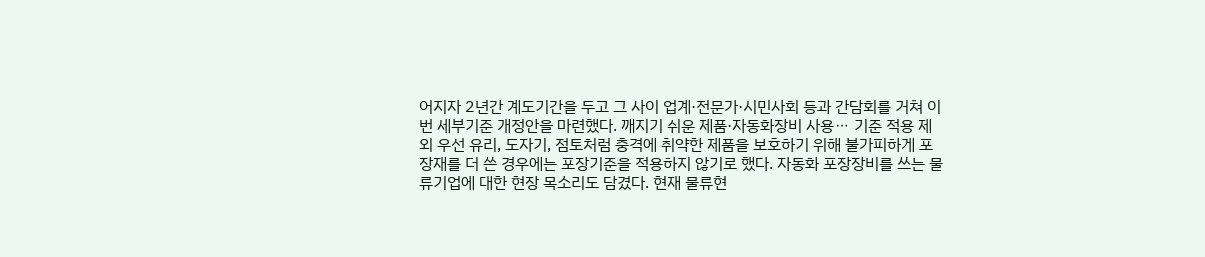어지자 2년간 계도기간을 두고 그 사이 업계·전문가·시민사회 등과 간담회를 거쳐 이번 세부기준 개정안을 마련했다. 깨지기 쉬운 제품·자동화장비 사용⋯ 기준 적용 제외 우선 유리, 도자기, 점토처럼 충격에 취약한 제품을 보호하기 위해 불가피하게 포장재를 더 쓴 경우에는 포장기준을 적용하지 않기로 했다. 자동화 포장장비를 쓰는 물류기업에 대한 현장 목소리도 담겼다. 현재 물류현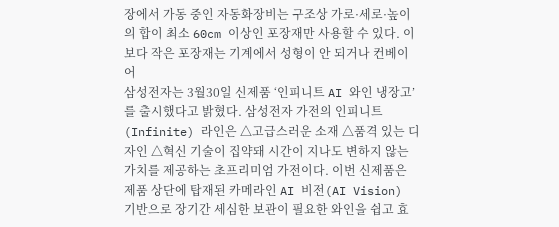장에서 가동 중인 자동화장비는 구조상 가로·세로·높이의 합이 최소 60cm 이상인 포장재만 사용할 수 있다. 이보다 작은 포장재는 기계에서 성형이 안 되거나 컨베이어
삼성전자는 3월30일 신제품 ‘인피니트 AI 와인 냉장고’를 출시했다고 밝혔다. 삼성전자 가전의 인피니트(Infinite) 라인은 △고급스러운 소재 △품격 있는 디자인 △혁신 기술이 집약돼 시간이 지나도 변하지 않는 가치를 제공하는 초프리미엄 가전이다. 이번 신제품은 제품 상단에 탑재된 카메라인 AI 비전(AI Vision) 기반으로 장기간 세심한 보관이 필요한 와인을 쉽고 효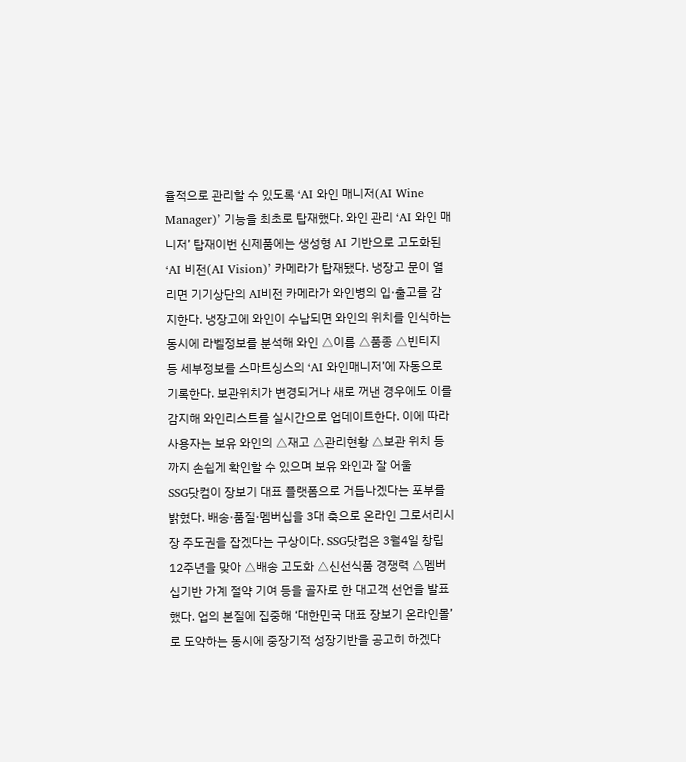율적으로 관리할 수 있도록 ‘AI 와인 매니저(AI Wine Manager)’ 기능을 최초로 탑재했다. 와인 관리 ‘AI 와인 매니저’ 탑재이번 신제품에는 생성형 AI 기반으로 고도화된 ‘AI 비전(AI Vision)’ 카메라가 탑재됐다. 냉장고 문이 열리면 기기상단의 AI비전 카메라가 와인병의 입·출고를 감지한다. 냉장고에 와인이 수납되면 와인의 위치를 인식하는 동시에 라벨정보를 분석해 와인 △이름 △품종 △빈티지 등 세부정보를 스마트싱스의 ‘AI 와인매니저’에 자동으로 기록한다. 보관위치가 변경되거나 새로 꺼낸 경우에도 이를 감지해 와인리스트를 실시간으로 업데이트한다. 이에 따라 사용자는 보유 와인의 △재고 △관리현황 △보관 위치 등까지 손쉽게 확인할 수 있으며 보유 와인과 잘 어울
SSG닷컴이 장보기 대표 플랫폼으로 거듭나겠다는 포부를 밝혔다. 배송·품질·멤버십을 3대 축으로 온라인 그로서리시장 주도권을 잡겠다는 구상이다. SSG닷컴은 3월4일 창립 12주년을 맞아 △배송 고도화 △신선식품 경쟁력 △멤버십기반 가계 절약 기여 등을 골자로 한 대고객 선언을 발표했다. 업의 본질에 집중해 ‘대한민국 대표 장보기 온라인몰’로 도약하는 동시에 중장기적 성장기반을 공고히 하겠다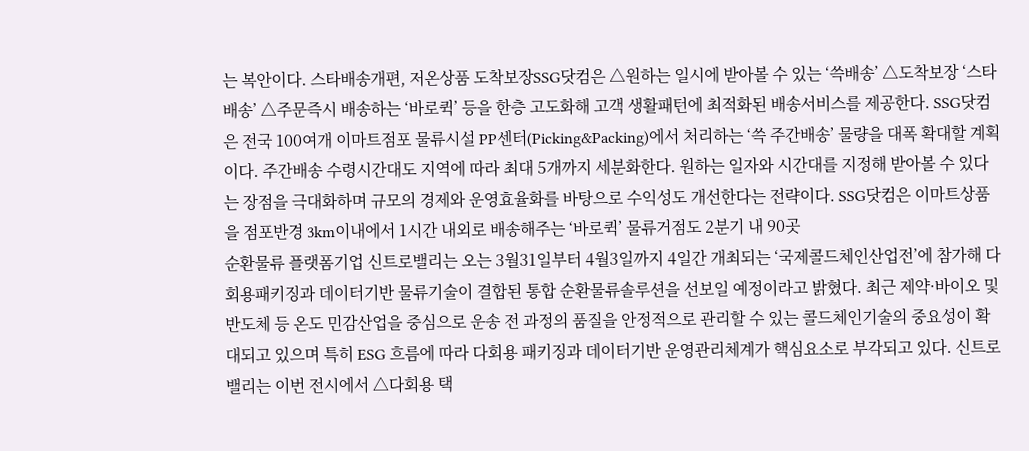는 복안이다. 스타배송개편, 저온상품 도착보장SSG닷컴은 △원하는 일시에 받아볼 수 있는 ‘쓱배송’ △도착보장 ‘스타배송’ △주문즉시 배송하는 ‘바로퀵’ 등을 한층 고도화해 고객 생활패턴에 최적화된 배송서비스를 제공한다. SSG닷컴은 전국 100여개 이마트점포 물류시설 PP센터(Picking&Packing)에서 처리하는 ‘쓱 주간배송’ 물량을 대폭 확대할 계획이다. 주간배송 수령시간대도 지역에 따라 최대 5개까지 세분화한다. 원하는 일자와 시간대를 지정해 받아볼 수 있다는 장점을 극대화하며 규모의 경제와 운영효율화를 바탕으로 수익성도 개선한다는 전략이다. SSG닷컴은 이마트상품을 점포반경 3km이내에서 1시간 내외로 배송해주는 ‘바로퀵’ 물류거점도 2분기 내 90곳
순환물류 플랫폼기업 신트로밸리는 오는 3월31일부터 4월3일까지 4일간 개최되는 ‘국제콜드체인산업전’에 참가해 다회용패키징과 데이터기반 물류기술이 결합된 통합 순환물류솔루션을 선보일 예정이라고 밝혔다. 최근 제약·바이오 및 반도체 등 온도 민감산업을 중심으로 운송 전 과정의 품질을 안정적으로 관리할 수 있는 콜드체인기술의 중요성이 확대되고 있으며 특히 ESG 흐름에 따라 다회용 패키징과 데이터기반 운영관리체계가 핵심요소로 부각되고 있다. 신트로밸리는 이번 전시에서 △다회용 택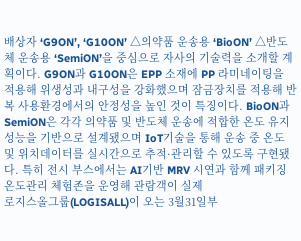배상자 ‘G9ON’, ‘G10ON’ △의약품 운송용 ‘BioON’ △반도체 운송용 ‘SemiON’을 중심으로 자사의 기술력을 소개할 계획이다. G9ON과 G10ON은 EPP 소재에 PP 라미네이팅을 적용해 위생성과 내구성을 강화했으며 잠금장치를 적용해 반복 사용환경에서의 안정성을 높인 것이 특징이다. BioON과 SemiON은 각각 의약품 및 반도체 운송에 적합한 온도 유지 성능을 기반으로 설계됐으며 IoT기술을 통해 운송 중 온도 및 위치데이터를 실시간으로 추적·관리할 수 있도록 구현됐다. 특히 전시 부스에서는 AI기반 MRV 시연과 함께 패키징 온도관리 체험존을 운영해 관람객이 실제
로지스올그룹(LOGISALL)이 오는 3월31일부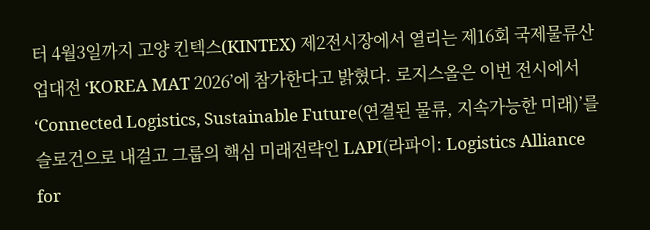터 4월3일까지 고양 킨텍스(KINTEX) 제2전시장에서 열리는 제16회 국제물류산업대전 ‘KOREA MAT 2026’에 참가한다고 밝혔다. 로지스올은 이번 전시에서 ‘Connected Logistics, Sustainable Future(연결된 물류, 지속가능한 미래)’를 슬로건으로 내걸고 그룹의 핵심 미래전략인 LAPI(라파이: Logistics Alliance for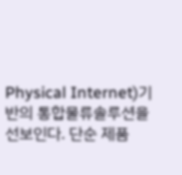Physical Internet)기반의 통합물류솔루션을 선보인다. 단순 제품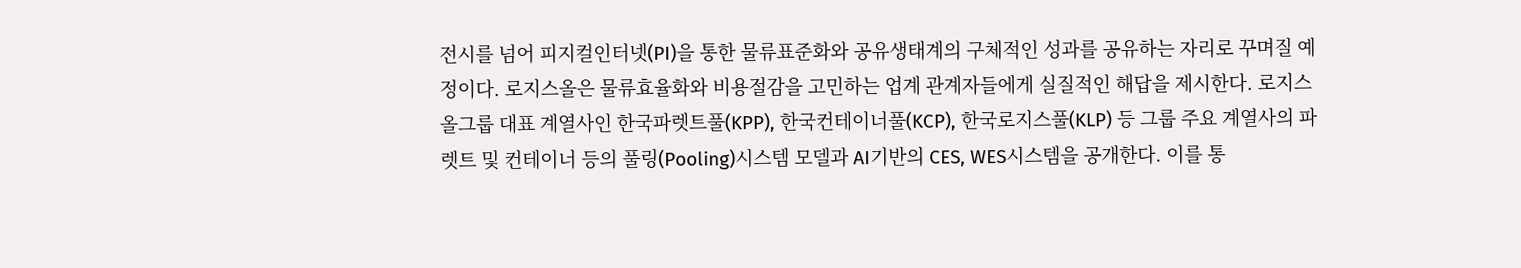전시를 넘어 피지컬인터넷(PI)을 통한 물류표준화와 공유생태계의 구체적인 성과를 공유하는 자리로 꾸며질 예정이다. 로지스올은 물류효율화와 비용절감을 고민하는 업계 관계자들에게 실질적인 해답을 제시한다. 로지스올그룹 대표 계열사인 한국파렛트풀(KPP), 한국컨테이너풀(KCP), 한국로지스풀(KLP) 등 그룹 주요 계열사의 파렛트 및 컨테이너 등의 풀링(Pooling)시스템 모델과 AI기반의 CES, WES시스템을 공개한다. 이를 통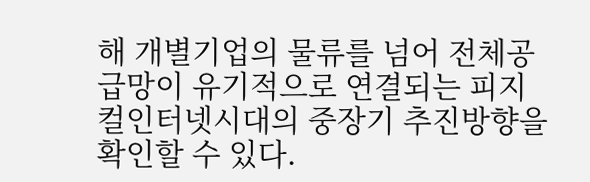해 개별기업의 물류를 넘어 전체공급망이 유기적으로 연결되는 피지컬인터넷시대의 중장기 추진방향을 확인할 수 있다.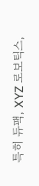특히 듀팩, XYZ 로보틱스,